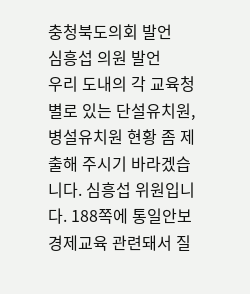충청북도의회 발언
심흥섭 의원 발언
우리 도내의 각 교육청별로 있는 단설유치원, 병설유치원 현황 좀 제출해 주시기 바라겠습니다. 심흥섭 위원입니다. 188쪽에 통일안보경제교육 관련돼서 질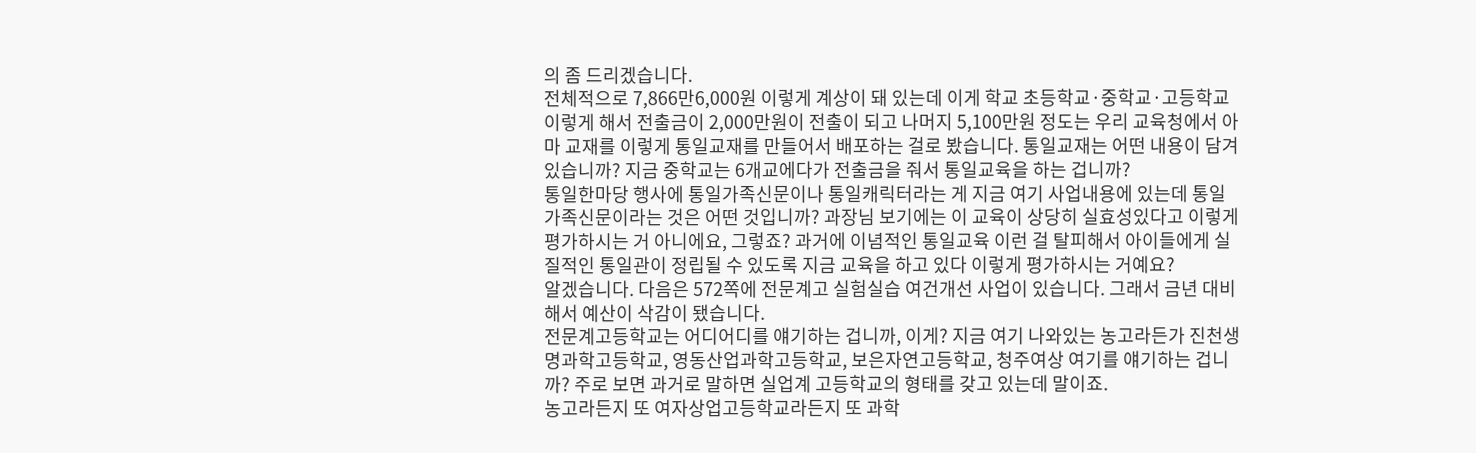의 좀 드리겠습니다.
전체적으로 7,866만6,000원 이렇게 계상이 돼 있는데 이게 학교 초등학교·중학교·고등학교 이렇게 해서 전출금이 2,000만원이 전출이 되고 나머지 5,100만원 정도는 우리 교육청에서 아마 교재를 이렇게 통일교재를 만들어서 배포하는 걸로 봤습니다. 통일교재는 어떤 내용이 담겨있습니까? 지금 중학교는 6개교에다가 전출금을 줘서 통일교육을 하는 겁니까?
통일한마당 행사에 통일가족신문이나 통일캐릭터라는 게 지금 여기 사업내용에 있는데 통일가족신문이라는 것은 어떤 것입니까? 과장님 보기에는 이 교육이 상당히 실효성있다고 이렇게 평가하시는 거 아니에요, 그렇죠? 과거에 이념적인 통일교육 이런 걸 탈피해서 아이들에게 실질적인 통일관이 정립될 수 있도록 지금 교육을 하고 있다 이렇게 평가하시는 거예요?
알겠습니다. 다음은 572쪽에 전문계고 실험실습 여건개선 사업이 있습니다. 그래서 금년 대비해서 예산이 삭감이 됐습니다.
전문계고등학교는 어디어디를 얘기하는 겁니까, 이게? 지금 여기 나와있는 농고라든가 진천생명과학고등학교, 영동산업과학고등학교, 보은자연고등학교, 청주여상 여기를 얘기하는 겁니까? 주로 보면 과거로 말하면 실업계 고등학교의 형태를 갖고 있는데 말이죠.
농고라든지 또 여자상업고등학교라든지 또 과학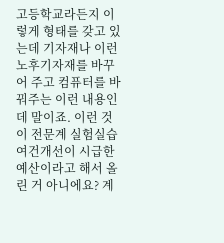고등학교라든지 이렇게 형태를 갖고 있는데 기자재나 이런 노후기자재를 바꾸어 주고 컴퓨터를 바꿔주는 이런 내용인데 말이죠. 이런 것이 전문계 실험실습 여건개선이 시급한 예산이라고 해서 올린 거 아니에요? 계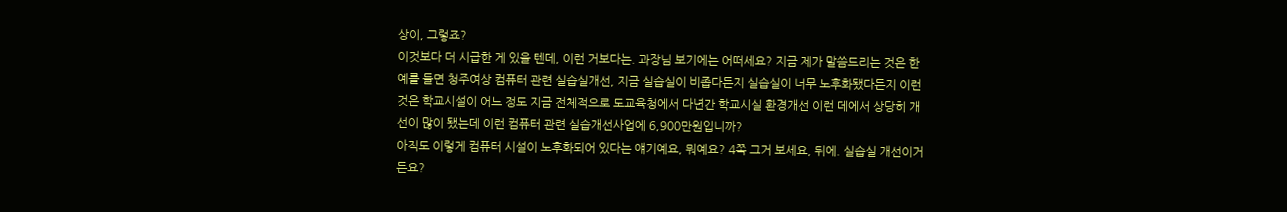상이, 그렇죠?
이것보다 더 시급한 게 있을 텐데, 이런 거보다는. 과장님 보기에는 어떠세요? 지금 제가 말씀드리는 것은 한 예를 들면 청주여상 컴퓨터 관련 실습실개선, 지금 실습실이 비좁다든지 실습실이 너무 노후화됐다든지 이런 것은 학교시설이 어느 정도 지금 전체적으로 도교육청에서 다년간 학교시실 환경개선 이런 데에서 상당히 개선이 많이 됐는데 이런 컴퓨터 관련 실습개선사업에 6,900만원입니까?
아직도 이렇게 컴퓨터 시설이 노후화되어 있다는 얘기예요, 뭐예요? 4쪽 그거 보세요, 뒤에. 실습실 개선이거든요?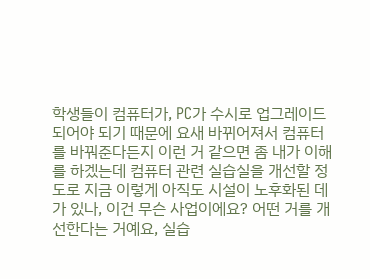학생들이 컴퓨터가, PC가 수시로 업그레이드되어야 되기 때문에 요새 바뀌어져서 컴퓨터를 바꿔준다든지 이런 거 같으면 좀 내가 이해를 하겠는데 컴퓨터 관련 실습실을 개선할 정도로 지금 이렇게 아직도 시설이 노후화된 데가 있나, 이건 무슨 사업이에요? 어떤 거를 개선한다는 거예요, 실습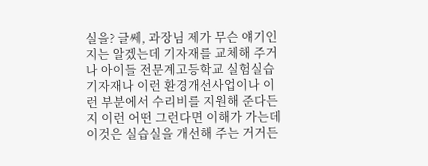실을? 글쎄, 과장님 제가 무슨 얘기인지는 알겠는데 기자재를 교체해 주거나 아이들 전문계고등학교 실험실습 기자재나 이런 환경개선사업이나 이런 부분에서 수리비를 지원해 준다든지 이런 어떤 그런다면 이해가 가는데 이것은 실습실을 개선해 주는 거거든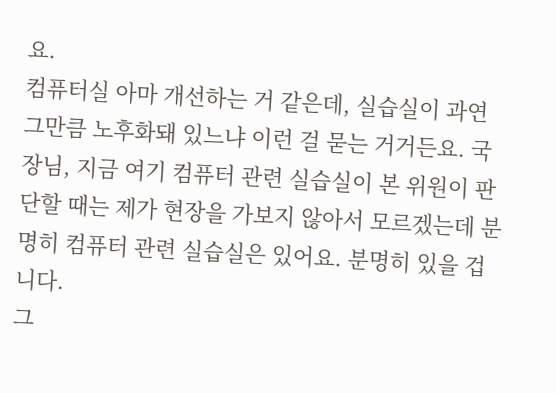요.
컴퓨터실 아마 개선하는 거 같은데, 실습실이 과연 그만큼 노후화돼 있느냐 이런 걸 묻는 거거든요. 국장님, 지금 여기 컴퓨터 관련 실습실이 본 위원이 판단할 때는 제가 현장을 가보지 않아서 모르겠는데 분명히 컴퓨터 관련 실습실은 있어요. 분명히 있을 겁니다.
그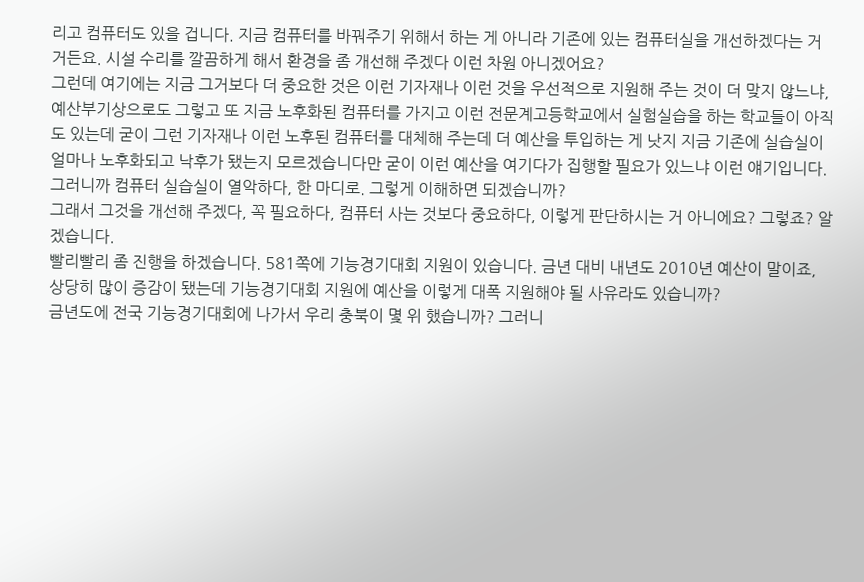리고 컴퓨터도 있을 겁니다. 지금 컴퓨터를 바꿔주기 위해서 하는 게 아니라 기존에 있는 컴퓨터실을 개선하겠다는 거거든요. 시설 수리를 깔끔하게 해서 환경을 좀 개선해 주겠다 이런 차원 아니겠어요?
그런데 여기에는 지금 그거보다 더 중요한 것은 이런 기자재나 이런 것을 우선적으로 지원해 주는 것이 더 맞지 않느냐, 예산부기상으로도 그렇고 또 지금 노후화된 컴퓨터를 가지고 이런 전문계고등학교에서 실험실습을 하는 학교들이 아직도 있는데 굳이 그런 기자재나 이런 노후된 컴퓨터를 대체해 주는데 더 예산을 투입하는 게 낫지 지금 기존에 실습실이 얼마나 노후화되고 낙후가 됐는지 모르겠습니다만 굳이 이런 예산을 여기다가 집행할 필요가 있느냐 이런 얘기입니다. 그러니까 컴퓨터 실습실이 열악하다, 한 마디로. 그렇게 이해하면 되겠습니까?
그래서 그것을 개선해 주겠다, 꼭 필요하다, 컴퓨터 사는 것보다 중요하다, 이렇게 판단하시는 거 아니에요? 그렇죠? 알겠습니다.
빨리빨리 좀 진행을 하겠습니다. 581쪽에 기능경기대회 지원이 있습니다. 금년 대비 내년도 2010년 예산이 말이죠, 상당히 많이 증감이 됐는데 기능경기대회 지원에 예산을 이렇게 대폭 지원해야 될 사유라도 있습니까?
금년도에 전국 기능경기대회에 나가서 우리 충북이 몇 위 했습니까? 그러니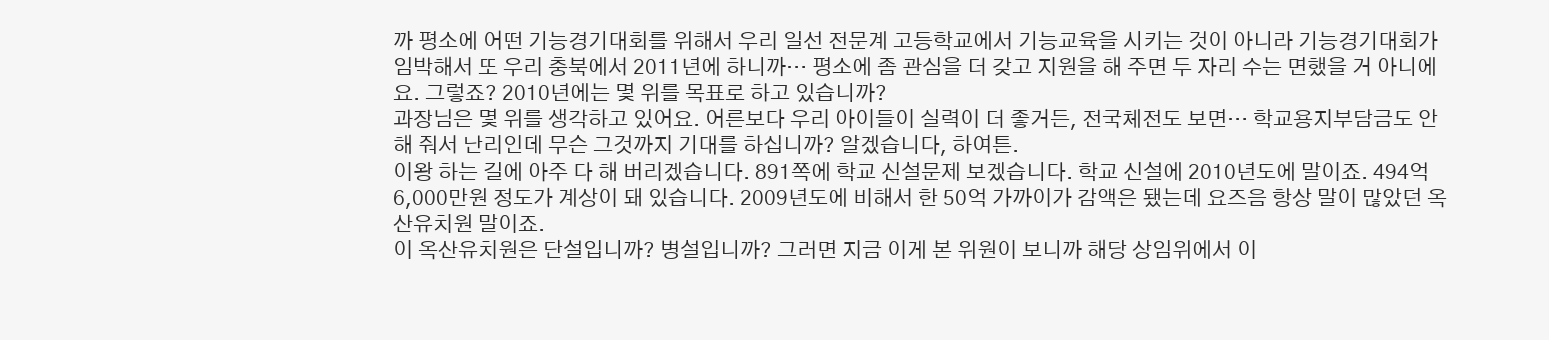까 평소에 어떤 기능경기대회를 위해서 우리 일선 전문계 고등학교에서 기능교육을 시키는 것이 아니라 기능경기대회가 임박해서 또 우리 충북에서 2011년에 하니까… 평소에 좀 관심을 더 갖고 지원을 해 주면 두 자리 수는 면했을 거 아니에요. 그렇죠? 2010년에는 몇 위를 목표로 하고 있습니까?
과장님은 몇 위를 생각하고 있어요. 어른보다 우리 아이들이 실력이 더 좋거든, 전국체전도 보면… 학교용지부담금도 안 해 줘서 난리인데 무슨 그것까지 기대를 하십니까? 알겠습니다, 하여튼.
이왕 하는 길에 아주 다 해 버리겠습니다. 891쪽에 학교 신설문제 보겠습니다. 학교 신설에 2010년도에 말이죠. 494억6,000만원 정도가 계상이 돼 있습니다. 2009년도에 비해서 한 50억 가까이가 감액은 됐는데 요즈음 항상 말이 많았던 옥산유치원 말이죠.
이 옥산유치원은 단설입니까? 병설입니까? 그러면 지금 이게 본 위원이 보니까 해당 상임위에서 이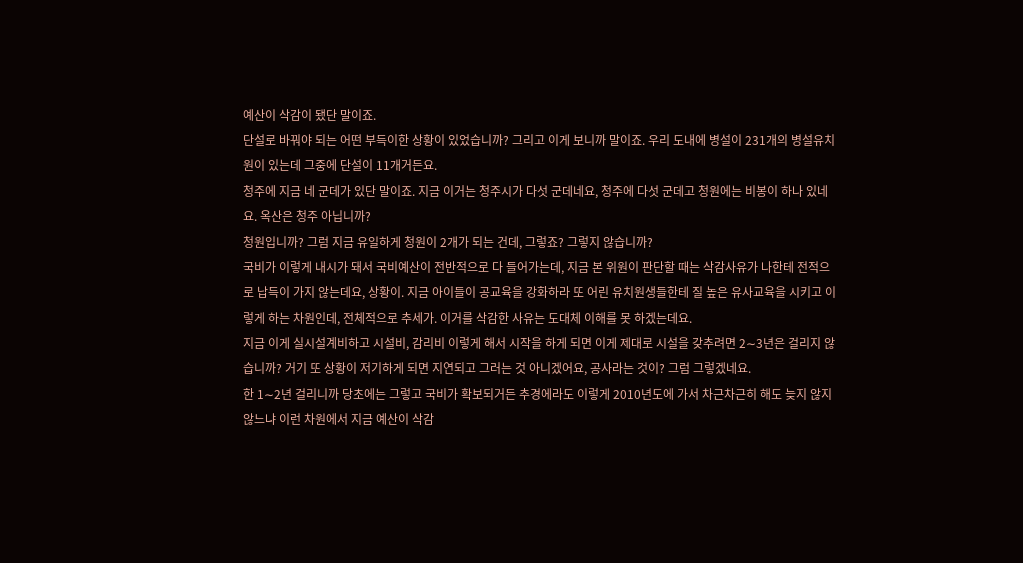예산이 삭감이 됐단 말이죠.
단설로 바꿔야 되는 어떤 부득이한 상황이 있었습니까? 그리고 이게 보니까 말이죠. 우리 도내에 병설이 231개의 병설유치원이 있는데 그중에 단설이 11개거든요.
청주에 지금 네 군데가 있단 말이죠. 지금 이거는 청주시가 다섯 군데네요, 청주에 다섯 군데고 청원에는 비봉이 하나 있네요. 옥산은 청주 아닙니까?
청원입니까? 그럼 지금 유일하게 청원이 2개가 되는 건데, 그렇죠? 그렇지 않습니까?
국비가 이렇게 내시가 돼서 국비예산이 전반적으로 다 들어가는데, 지금 본 위원이 판단할 때는 삭감사유가 나한테 전적으로 납득이 가지 않는데요, 상황이. 지금 아이들이 공교육을 강화하라 또 어린 유치원생들한테 질 높은 유사교육을 시키고 이렇게 하는 차원인데, 전체적으로 추세가. 이거를 삭감한 사유는 도대체 이해를 못 하겠는데요.
지금 이게 실시설계비하고 시설비, 감리비 이렇게 해서 시작을 하게 되면 이게 제대로 시설을 갖추려면 2∼3년은 걸리지 않습니까? 거기 또 상황이 저기하게 되면 지연되고 그러는 것 아니겠어요, 공사라는 것이? 그럼 그렇겠네요.
한 1∼2년 걸리니까 당초에는 그렇고 국비가 확보되거든 추경에라도 이렇게 2010년도에 가서 차근차근히 해도 늦지 않지 않느냐 이런 차원에서 지금 예산이 삭감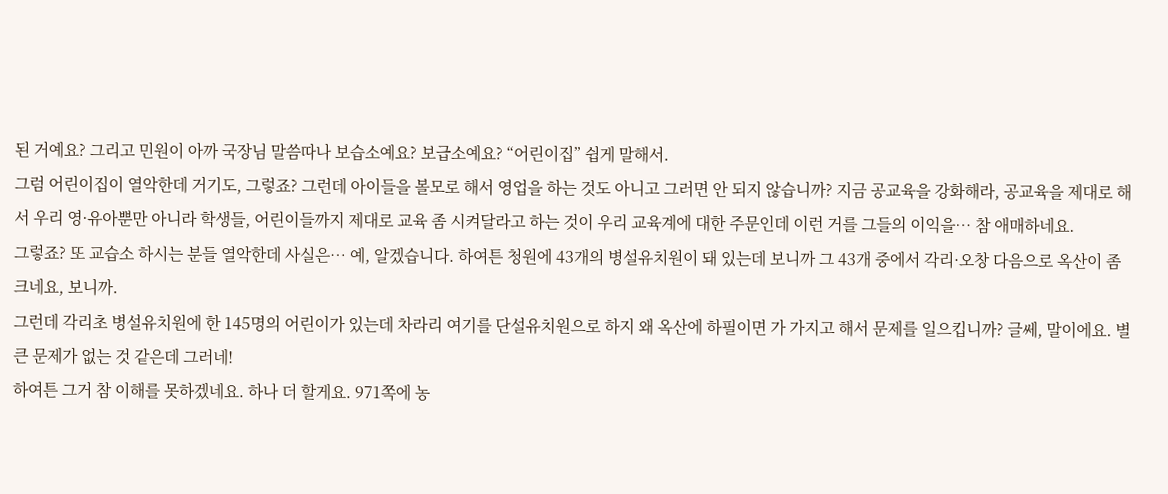된 거예요? 그리고 민원이 아까 국장님 말씀따나 보습소예요? 보급소예요? “어린이집” 쉽게 말해서.
그럼 어린이집이 열악한데 거기도, 그렇죠? 그런데 아이들을 볼모로 해서 영업을 하는 것도 아니고 그러면 안 되지 않습니까? 지금 공교육을 강화해라, 공교육을 제대로 해서 우리 영·유아뿐만 아니라 학생들, 어린이들까지 제대로 교육 좀 시켜달라고 하는 것이 우리 교육계에 대한 주문인데 이런 거를 그들의 이익을… 참 애매하네요.
그렇죠? 또 교습소 하시는 분들 열악한데 사실은… 예, 알겠습니다. 하여튼 청원에 43개의 병설유치원이 돼 있는데 보니까 그 43개 중에서 각리·오창 다음으로 옥산이 좀 크네요, 보니까.
그런데 각리초 병설유치원에 한 145명의 어린이가 있는데 차라리 여기를 단설유치원으로 하지 왜 옥산에 하필이면 가 가지고 해서 문제를 일으킵니까? 글쎄, 말이에요. 별 큰 문제가 없는 것 같은데 그러네!
하여튼 그거 참 이해를 못하겠네요. 하나 더 할게요. 971쪽에 농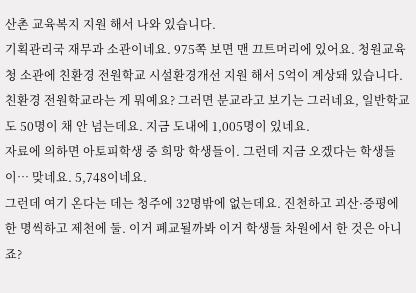산촌 교육복지 지원 해서 나와 있습니다.
기획관리국 재무과 소관이네요. 975쪽 보면 맨 끄트머리에 있어요. 청원교육청 소관에 친환경 전원학교 시설환경개선 지원 해서 5억이 계상돼 있습니다.
친환경 전원학교라는 게 뭐예요? 그러면 분교라고 보기는 그러네요, 일반학교도 50명이 채 안 넘는데요. 지금 도내에 1,005명이 있네요.
자료에 의하면 아토피학생 중 희망 학생들이. 그런데 지금 오겠다는 학생들이… 맞네요. 5,748이네요.
그런데 여기 온다는 데는 청주에 32명밖에 없는데요. 진천하고 괴산·증평에 한 명씩하고 제천에 둘. 이거 폐교될까봐 이거 학생들 차원에서 한 것은 아니죠?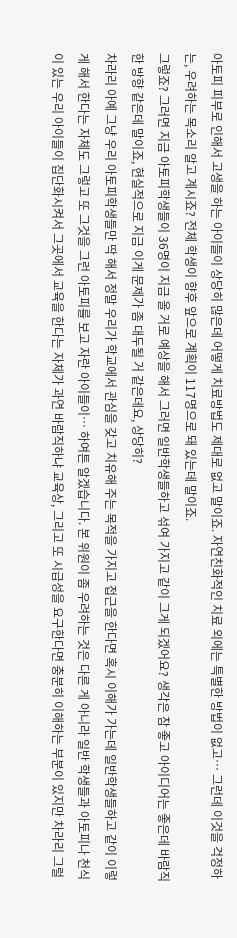아토피 피부로 인해서 고생을 하는 아이들이 상당히 많은데 어떻게 치료방법도 제대로 없고 말이죠. 자연친화적인 치료 외에는 특별한 방법이 없고… 그런데 이것을 걱정하는, 우려하는 목소리 알고 계시죠? 전체 학생이 향후 앞으로 계획이 117명으로 돼 있는데 말이죠.
그렇죠? 그러면 지금 아토피학생들이 36명이 지금 올 거로 예상을 해서 그러면 일반학생들하고 섞여 가지고 같이 그게 되겠어요? 생각은 참 좋고 아이디어는 좋은데 바람직한 방향 같은데 말이죠, 현실적으로 지금 이게 문제가 좀 대두될 거 같은데요, 상당히?
차라리 아예 그냥 우리 아토피학생들만 딱 해서 정말 우리가 학교에서 관심을 갖고 치유해 주는 목적을 가지고 접근을 한다면 혹시 이해가 가는데 일반학생들하고 같이 이렇게 해서 한다는 자체도 그렇고 또 그것을 그런 아토피를 보고 자란 아이들이… 하여튼 알겠습니다. 본 위원이 좀 우려하는 것은 다른 게 아니라 일반 학생들과 아토피나 천식이 있는 우리 아이들이 집단화시켜서 그곳에서 교육을 한다는 자체가 과연 바람직하냐 교육상, 그리고 또 시급성을 요구한다면 충분히 이해하는 부분이 있지만 차라리 그럴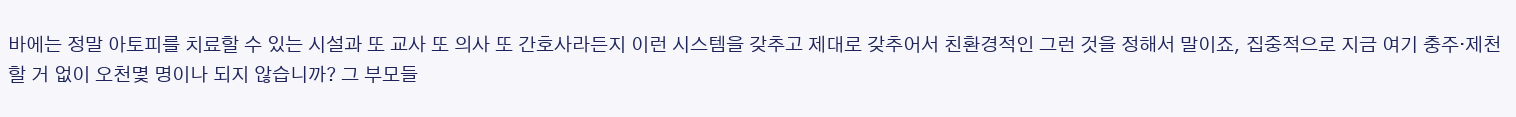바에는 정말 아토피를 치료할 수 있는 시설과 또 교사 또 의사 또 간호사라든지 이런 시스템을 갖추고 제대로 갖추어서 친환경적인 그런 것을 정해서 말이죠, 집중적으로 지금 여기 충주·제천 할 거 없이 오천몇 명이나 되지 않습니까? 그 부모들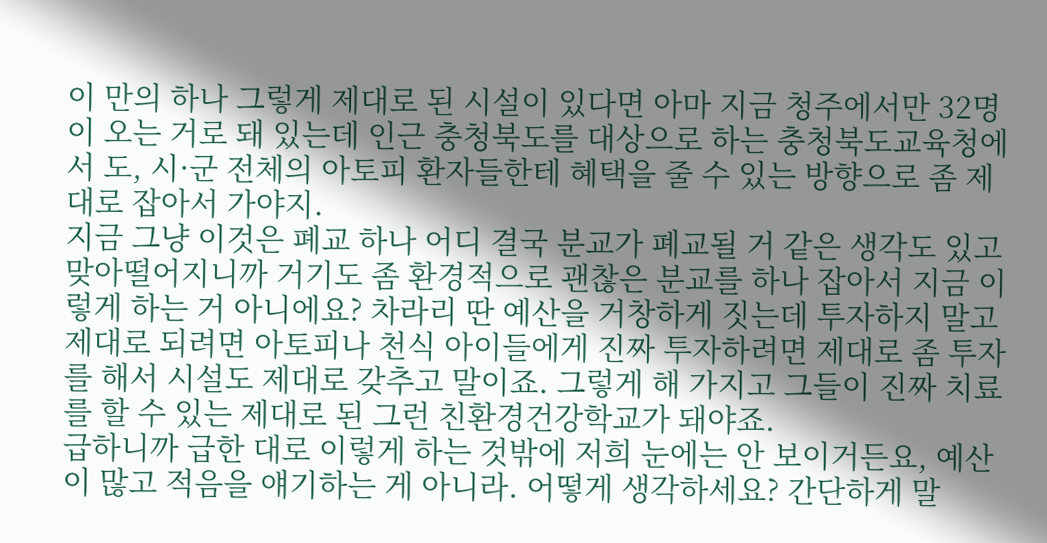이 만의 하나 그렇게 제대로 된 시설이 있다면 아마 지금 청주에서만 32명이 오는 거로 돼 있는데 인근 충청북도를 대상으로 하는 충청북도교육청에서 도, 시·군 전체의 아토피 환자들한테 혜택을 줄 수 있는 방향으로 좀 제대로 잡아서 가야지.
지금 그냥 이것은 폐교 하나 어디 결국 분교가 폐교될 거 같은 생각도 있고 맞아떨어지니까 거기도 좀 환경적으로 괜찮은 분교를 하나 잡아서 지금 이렇게 하는 거 아니에요? 차라리 딴 예산을 거창하게 짓는데 투자하지 말고 제대로 되려면 아토피나 천식 아이들에게 진짜 투자하려면 제대로 좀 투자를 해서 시설도 제대로 갖추고 말이죠. 그렇게 해 가지고 그들이 진짜 치료를 할 수 있는 제대로 된 그런 친환경건강학교가 돼야죠.
급하니까 급한 대로 이렇게 하는 것밖에 저희 눈에는 안 보이거든요, 예산이 많고 적음을 얘기하는 게 아니라. 어떻게 생각하세요? 간단하게 말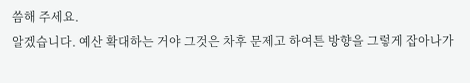씀해 주세요.
알겠습니다. 예산 확대하는 거야 그것은 차후 문제고 하여튼 방향을 그렇게 잡아나가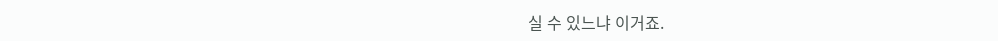실 수 있느냐 이거죠.